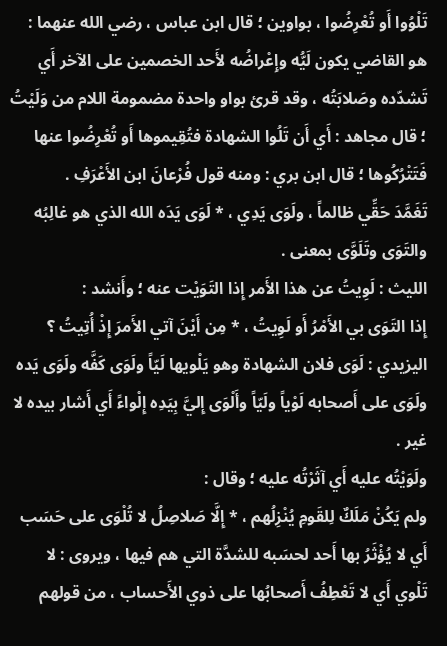تَلْوُوا أَو تُعْرِضُوا ، بواوين ؛ قال ابن عباس ، رضي الله عنهما : هو القاضي يكون لَيُّه وإِعْراضُه لأَحد الخصمين على الآخر أَي تَشدّده وصَلابَتُه ، وقد قرئ بواو واحدة مضمومة اللام من وَلَيْتُ ؛ قال مجاهد : أَي أَن تَلُوا الشهادة فتُقِيموها أَو تُعْرِضُوا عنها فَتَتْرُكُوها ؛ قال ابن بري : ومنه قول فُرْعانَ ابن الأَعْرَفِ .
تَغَمَّدَ حَقِّي ظالماً ، ولَوَى يَدِي ، * لَوَى يَدَه الله الذي هو غالِبُه
والتَوَى وتَلَوَّى بمعنى .
الليث : لَوِيتُ عن هذا الأَمر إِذا التَوَيْت عنه ؛ وأَنشد :
إِذا التَوَى بي الأَمْرُ أَو لَوِيتُ ، * مِن أَيْنَ آتي الأَمرَ إِذْ أُتِيتُ ؟
اليزيدي : لَوَى فلان الشهادة وهو يَلْويها لَيّاً ولَوَى كَفَّه ولَوَى يَده ولَوَى على أَصحابه لَوْياً ولَيّاً وأَلْوَى إِليَّ بِيَدِه إِلْواءً أَي أَشار بيده لا غير .
ولَوَيْتُه عليه أَي آثَرْتُه عليه ؛ وقال :
ولم يَكُنْ مَلَكٌ لِلقَومِ يُنْزِلُهم ، * إِلَّا صَلاصِلُ لا تُلْوَى على حَسَب
أَي لا يُؤْثَرُ بها أَحد لحسَبه للشدَّة التي هم فيها ، ويروى : لا تَلْوي أَي لا تَعْطِفُ أَصحابُها على ذوي الأَحساب ، من قولهم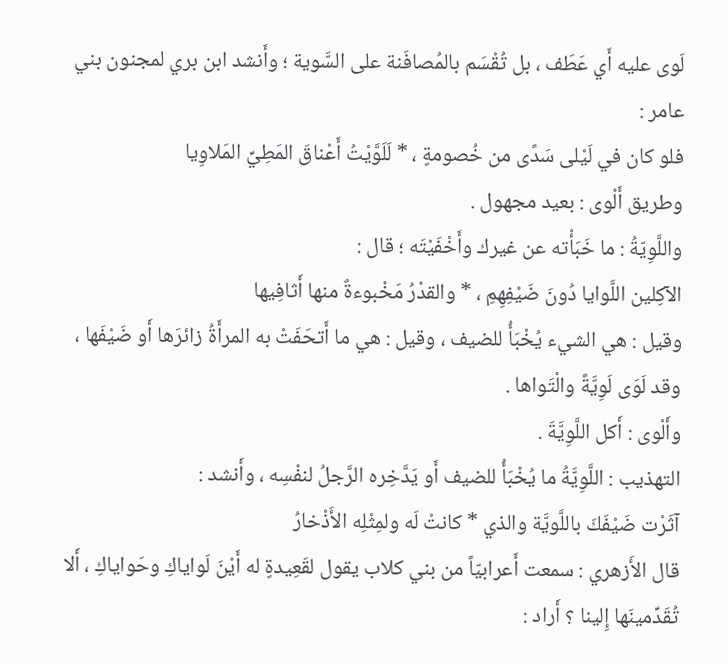لَوى عليه أَي عَطَف ، بل تُقْسَم بالمُصافَنة على السَّوية ؛ وأَنشد ابن بري لمجنون بني عامر :
فلو كان في لَيْلى سَدًى من خُصومةٍ ، * لَلَوَّيْتُ أَعْناقَ المَطِيِّ المَلاوِيا
وطريق أَلْوى : بعيد مجهول .
واللَّوِيّةُ : ما خَبَأْته عن غيرك وأَخْفَيْتَه ؛ قال :
الآكِلين اللَّوايا دُونَ ضَيْفِهِمِ ، * والقدْرُ مَخْبوءةٌ منها أَثافِيها
وقيل : هي الشيء يُخْبَأُ للضيف ، وقيل : هي ما أَتحَفَتْ به المرأَةُ زائرَها أَو ضَيْفَها ، وقد لَوَى لَوِيَّةً والْتَواها .
وأَلْوى : أَكل اللَّوِيَّةَ .
التهذيب : اللَّوِيَّةُ ما يُخْبَأُ للضيف أَو يَدَّخِره الرَّجلُ لنفْسِه ، وأَنشد :
آثَرْت ضَيْفَكَ باللَّويَّة والذي * كانتْ لَه ولمِثْلِه الأَذْخارُ
قال الأَزهري : سمعت أَعرابيّاً من بني كلاب يقول لقَعِيدةٍ له أَيْنَ لَواياكِ وحَواياكِ ، أَلا تُقَدِّمينَها إِلينا ؟ أَراد :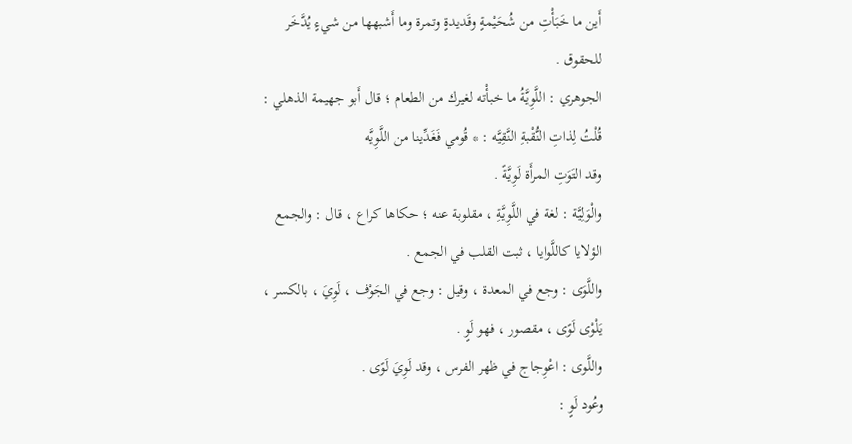أَين ما خَبَأْتِ من شُحَيْمةٍ وقَديدةٍ وتمرة وما أَشبهها من شيءٍ يُدَّخَر للحقوق .
الجوهري : اللَّوِيَّةُ ما خبأْته لغيرك من الطعام ؛ قال أَبو جهيمة الذهلي :
قُلْتُ لِذاتِ النُّقْبةِ النَّقِيَّه : * قُومي فَغَدِّينا من اللَّوِيَّه
وقد التَوَتِ المرأَة لَوِيَّةً .
والْوَلِيَّة : لغة في اللَّوِيَّةِ ، مقلوبة عنه ؛ حكاها كراع ، قال : والجمع الؤلايا كاللَّوايا ، ثبت القلب في الجمع .
واللَّوَى : وجع في المعدة ، وقيل : وجع في الجَوْف ، لَوِيَ ، بالكسر ، يَلْوْى لَوًى ، مقصور ، فهو لَوٍ .
واللَّوى : اعْوِجاج في ظهر الفرس ، وقد لَوِيَ لَوًى .
وعُود لَوٍ :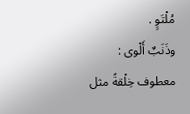مُلْتَوٍ .
وذَنَبٌ أَلْوى : معطوف خِلْقةً مثل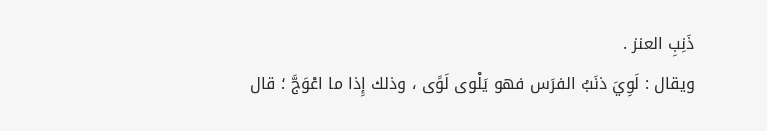ذَنِبِ العنز .
ويقال : لَوِيَ ذنَبُ الفرَس فهو يَلْوى لَوًى ، وذلك إِذا ما اعْوَجَّ ؛ قال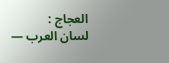العجاج :
لسان العرب —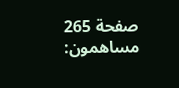صفحة 265
مساهمون: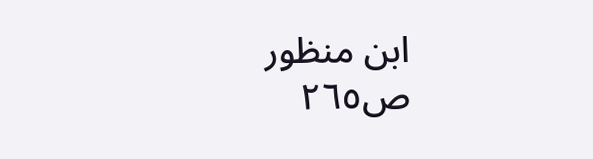ابن منظور
ص٢٦٥